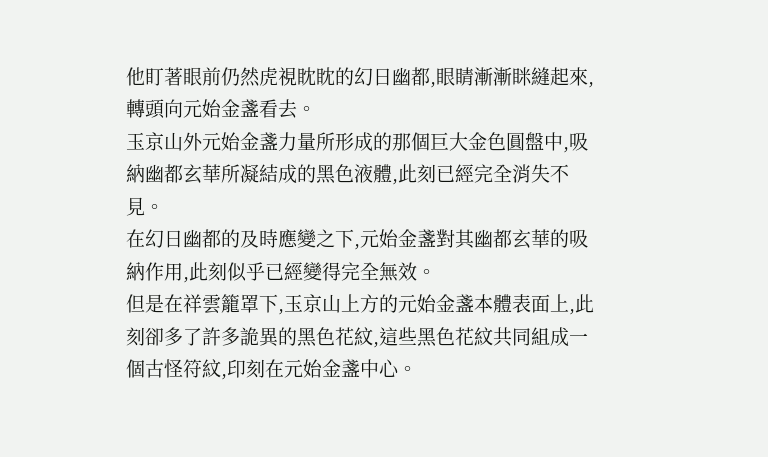他盯著眼前仍然虎視眈眈的幻日幽都,眼睛漸漸眯縫起來,轉頭向元始金盞看去。
玉京山外元始金盞力量所形成的那個巨大金色圓盤中,吸納幽都玄華所凝結成的黑色液體,此刻已經完全消失不見。
在幻日幽都的及時應變之下,元始金盞對其幽都玄華的吸納作用,此刻似乎已經變得完全無效。
但是在祥雲籠罩下,玉京山上方的元始金盞本體表面上,此刻卻多了許多詭異的黑色花紋,這些黑色花紋共同組成一個古怪符紋,印刻在元始金盞中心。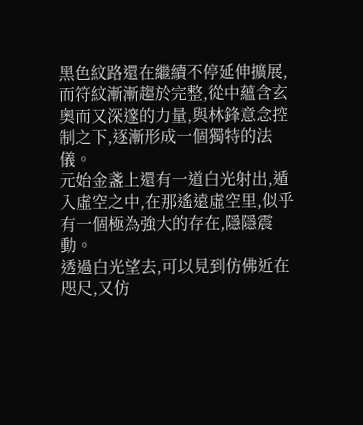黑色紋路還在繼續不停延伸擴展,而符紋漸漸趨於完整,從中蘊含玄奧而又深邃的力量,與林鋒意念控制之下,逐漸形成一個獨特的法儀。
元始金盞上還有一道白光射出,遁入虛空之中,在那遙遠虛空里,似乎有一個極為強大的存在,隱隱震動。
透過白光望去,可以見到仿佛近在咫尺,又仿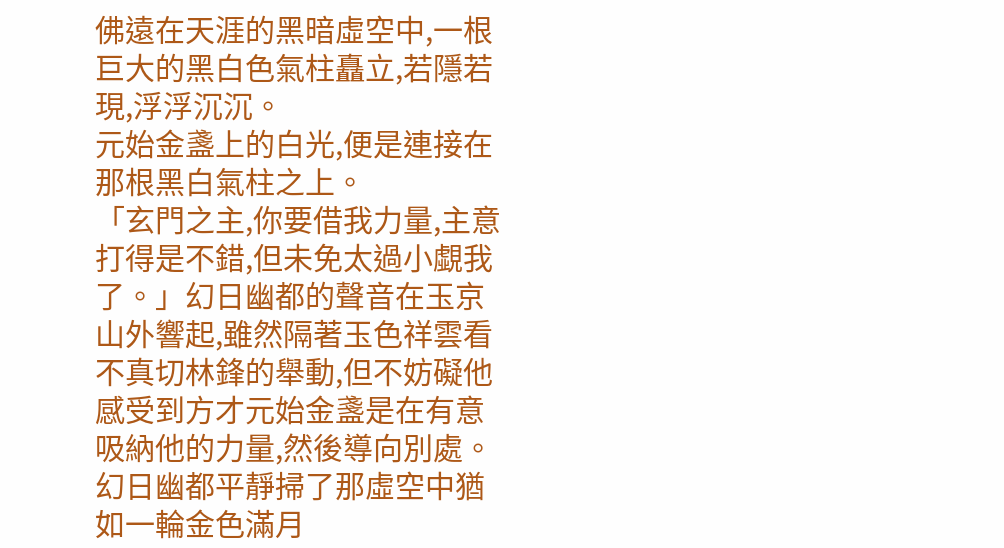佛遠在天涯的黑暗虛空中,一根巨大的黑白色氣柱矗立,若隱若現,浮浮沉沉。
元始金盞上的白光,便是連接在那根黑白氣柱之上。
「玄門之主,你要借我力量,主意打得是不錯,但未免太過小覷我了。」幻日幽都的聲音在玉京山外響起,雖然隔著玉色祥雲看不真切林鋒的舉動,但不妨礙他感受到方才元始金盞是在有意吸納他的力量,然後導向別處。
幻日幽都平靜掃了那虛空中猶如一輪金色滿月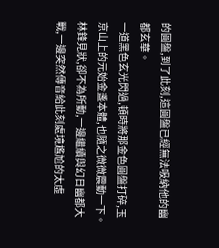的圓盤,到了此刻,這圓盤已經無法吸納他的幽都玄華。
一道黑色玄光閃過,頓時將那金色圓盤打碎,玉京山上的元始金盞本體,也隨之微微震動一下。
林鋒見狀,卻不為所動,一邊繼續與幻日幽都大戰,一邊突然傳音給此刻處境尷尬的太虛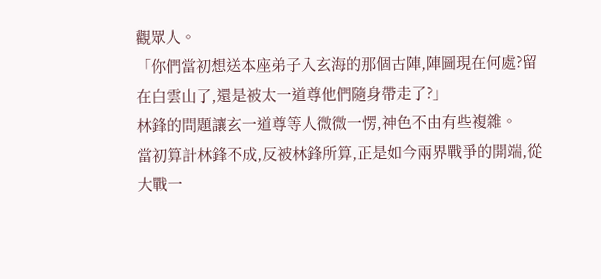觀眾人。
「你們當初想送本座弟子入玄海的那個古陣,陣圖現在何處?留在白雲山了,還是被太一道尊他們隨身帶走了?」
林鋒的問題讓玄一道尊等人微微一愣,神色不由有些複雜。
當初算計林鋒不成,反被林鋒所算,正是如今兩界戰爭的開端,從大戰一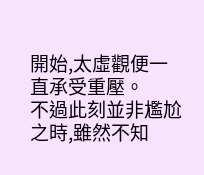開始,太虛觀便一直承受重壓。
不過此刻並非尷尬之時,雖然不知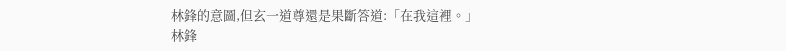林鋒的意圖,但玄一道尊還是果斷答道:「在我這裡。」
林鋒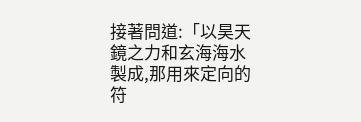接著問道:「以昊天鏡之力和玄海海水製成,那用來定向的符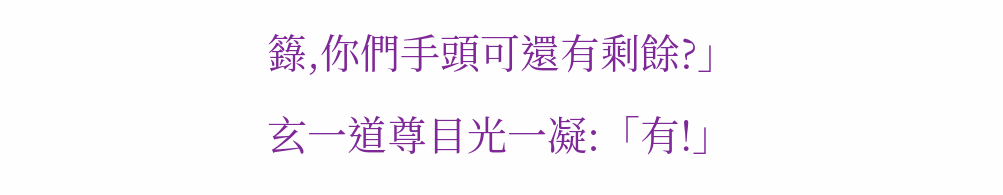籙,你們手頭可還有剩餘?」
玄一道尊目光一凝:「有!」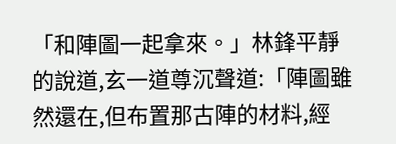「和陣圖一起拿來。」林鋒平靜的說道,玄一道尊沉聲道:「陣圖雖然還在,但布置那古陣的材料,經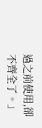過之前使用,卻不齊全了。」